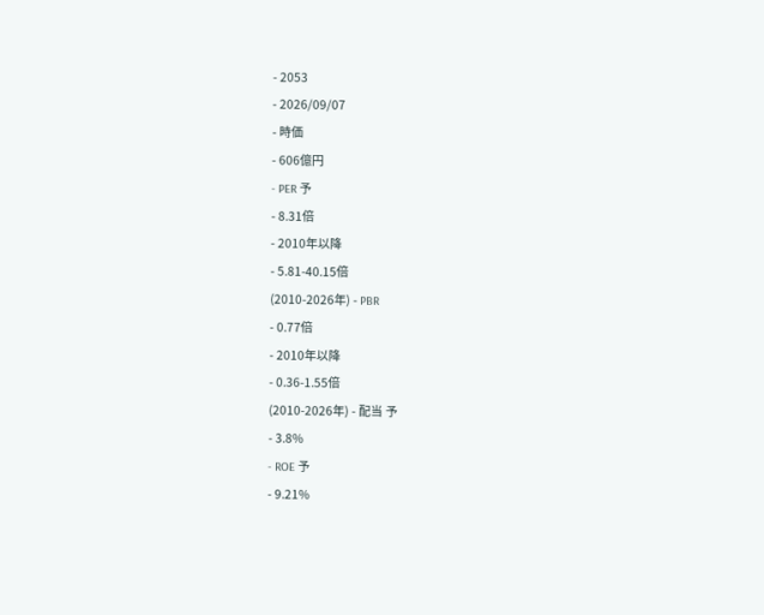- 2053
- 2026/09/07
- 時価
- 606億円
- PER 予
- 8.31倍
- 2010年以降
- 5.81-40.15倍
(2010-2026年) - PBR
- 0.77倍
- 2010年以降
- 0.36-1.55倍
(2010-2026年) - 配当 予
- 3.8%
- ROE 予
- 9.21%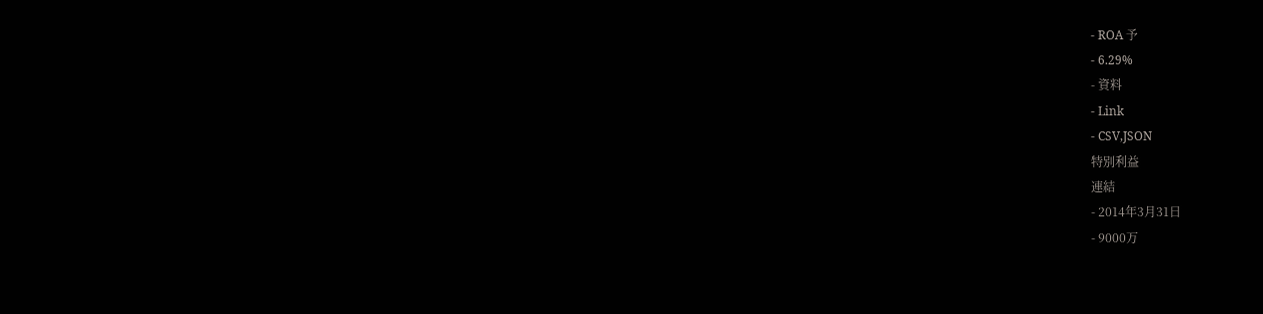- ROA 予
- 6.29%
- 資料
- Link
- CSV,JSON
特別利益
連結
- 2014年3月31日
- 9000万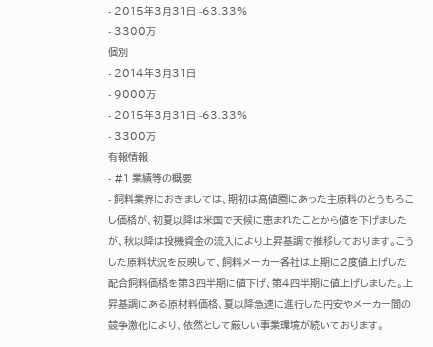- 2015年3月31日 -63.33%
- 3300万
個別
- 2014年3月31日
- 9000万
- 2015年3月31日 -63.33%
- 3300万
有報情報
- #1 業績等の概要
- 飼料業界におきましては、期初は高値圏にあった主原料のとうもろこし価格が、初夏以降は米国で天候に恵まれたことから値を下げましたが、秋以降は投機資金の流入により上昇基調で推移しております。こうした原料状況を反映して、飼料メーカー各社は上期に2度値上げした配合飼料価格を第3四半期に値下げ、第4四半期に値上げしました。上昇基調にある原材料価格、夏以降急速に進行した円安やメーカー間の競争激化により、依然として厳しい事業環境が続いております。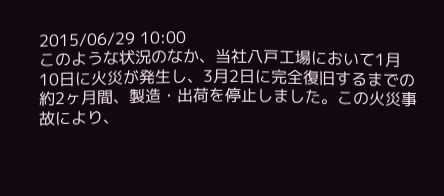2015/06/29 10:00
このような状況のなか、当社八戸工場において1月10日に火災が発生し、3月2日に完全復旧するまでの約2ヶ月間、製造・出荷を停止しました。この火災事故により、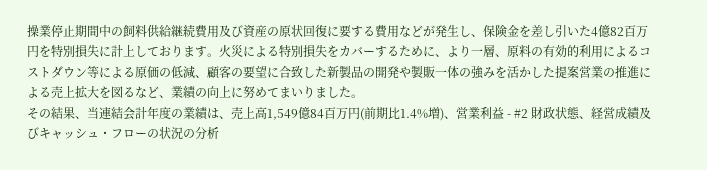操業停止期間中の飼料供給継続費用及び資産の原状回復に要する費用などが発生し、保険金を差し引いた4億82百万円を特別損失に計上しております。火災による特別損失をカバーするために、より一層、原料の有効的利用によるコストダウン等による原価の低減、顧客の要望に合致した新製品の開発や製販一体の強みを活かした提案営業の推進による売上拡大を図るなど、業績の向上に努めてまいりました。
その結果、当連結会計年度の業績は、売上高1,549億84百万円(前期比1.4%増)、営業利益 - #2 財政状態、経営成績及びキャッシュ・フローの状況の分析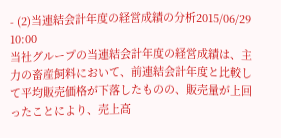- (2)当連結会計年度の経営成績の分析2015/06/29 10:00
当社グループの当連結会計年度の経営成績は、主力の畜産飼料において、前連結会計年度と比較して平均販売価格が下落したものの、販売量が上回ったことにより、売上高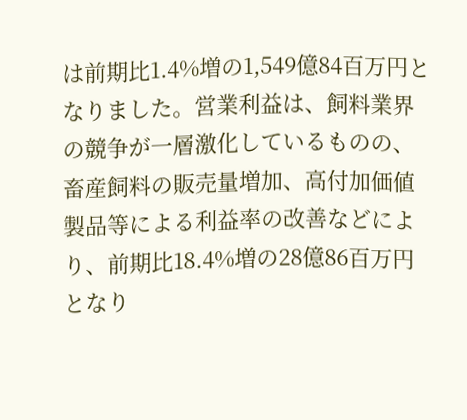は前期比1.4%増の1,549億84百万円となりました。営業利益は、飼料業界の競争が一層激化しているものの、畜産飼料の販売量増加、高付加価値製品等による利益率の改善などにより、前期比18.4%増の28億86百万円となり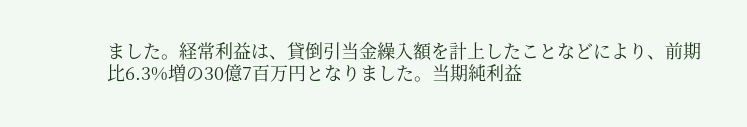ました。経常利益は、貸倒引当金繰入額を計上したことなどにより、前期比6.3%増の30億7百万円となりました。当期純利益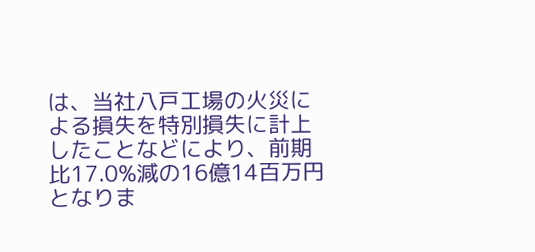は、当社八戸工場の火災による損失を特別損失に計上したことなどにより、前期比17.0%減の16億14百万円となりま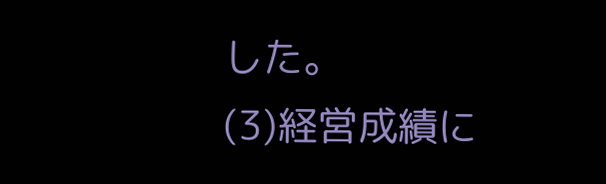した。
(3)経営成績に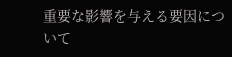重要な影響を与える要因について